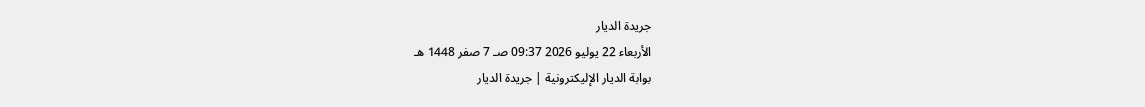جريدة الديار
الأربعاء 22 يوليو 2026 09:37 صـ 7 صفر 1448 هـ
بوابة الديار الإليكترونية | جريدة الديار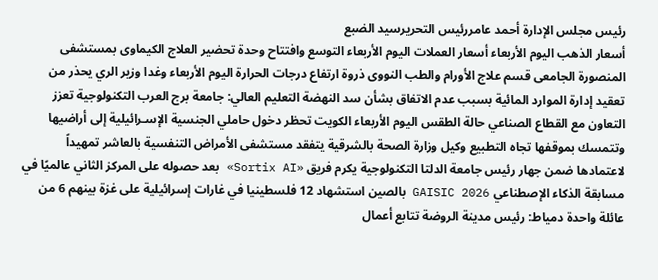رئيس مجلس الإدارة أحمد عامررئيس التحريرسيد الضبع
أسعار الذهب اليوم الأربعاء أسعار العملات اليوم الأربعاء التوسع وافتتاح وحدة تحضير العلاج الكيماوى بمستشفى المنصورة الجامعى قسم علاج الأورام والطب النووى ذروة ارتفاع درجات الحرارة اليوم الأربعاء وغدا وزير الري يحذر من تعقيد إدارة الموارد المائية بسبب عدم الاتفاق بشأن سد النهضة التعليم العالي: جامعة برج العرب التكنولوجية تعزز التعاون مع القطاع الصناعي حالة الطقس اليوم الأربعاء الكويت تحظر دخول حاملي الجنسية الإسـرائيلية إلى أراضيها وتتمسك بموقفها تجاه التطبيع وكيل وزارة الصحة بالشرقية يتفقد مستشفى الأمراض التنفسية بالعاشر تمهيداً لاعتمادها ضمن جهار رئيس جامعة الدلتا التكنولوجية يكرم فريق «Sortix AI» بعد حصوله على المركز الثاني عالميًا في مسابقة الذكاء الإصطناعي GAISIC 2026 بالصين استشهاد 12 فلسطينيا في غارات إسرائيلية على غزة بينهم 6 من عائلة واحدة دمياط: رئيس مدينة الروضة تتابع أعمال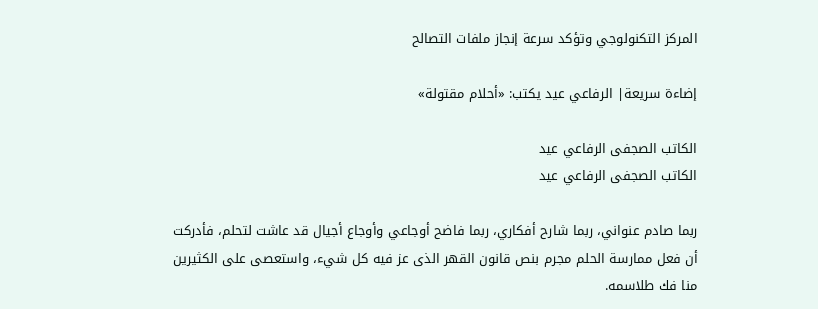المركز التكنولوجي وتؤكد سرعة إنجاز ملفات التصالح

إضاءة سريعة| الرفاعي عيد يكتب: «أحلام مقتولة»

الكاتب الصجفى الرفاعي عيد
الكاتب الصجفى الرفاعي عيد

ربما صادم عنواني، ربما شارح أفكاري، ربما فاضح أوجاعي وأوجاع أجيال قد عاشت لتحلم، فأدركت أن فعل ممارسة الحلم مجرم بنص قانون القهر الذى عز فيه كل شيء، واستعصى على الكثيرين منا فك طلاسمه.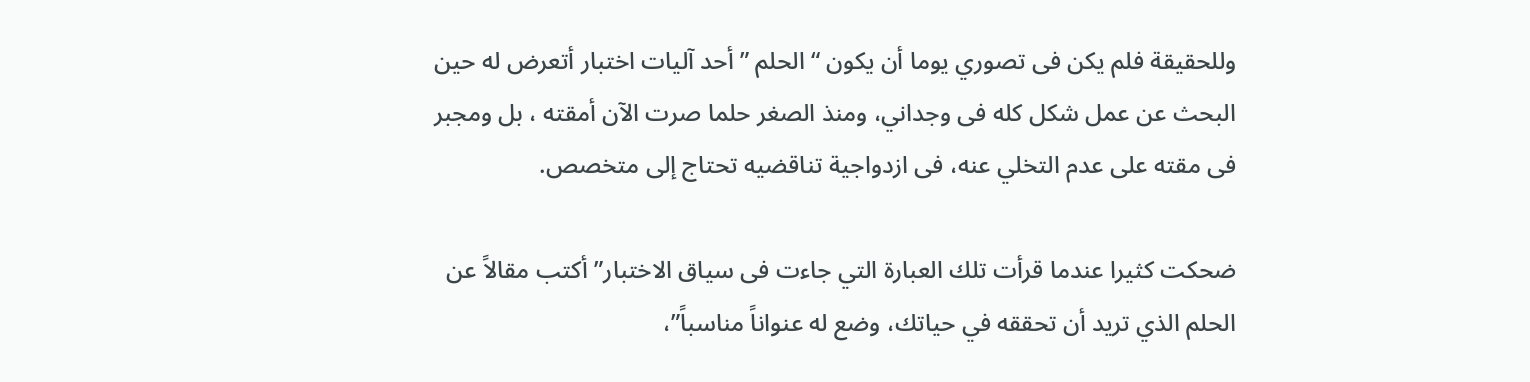وللحقيقة فلم يكن فى تصوري يوما أن يكون “الحلم ” أحد آليات اختبار أتعرض له حين البحث عن عمل شكل كله فى وجداني، ومنذ الصغر حلما صرت الآن أمقته ، بل ومجبر فى مقته على عدم التخلي عنه، فى ازدواجية تناقضيه تحتاج إلى متخصص.

ضحكت كثيرا عندما قرأت تلك العبارة التي جاءت فى سياق الاختبار”أكتب مقالاً عن الحلم الذي تريد أن تحققه في حياتك، وضع له عنواناً مناسباً”،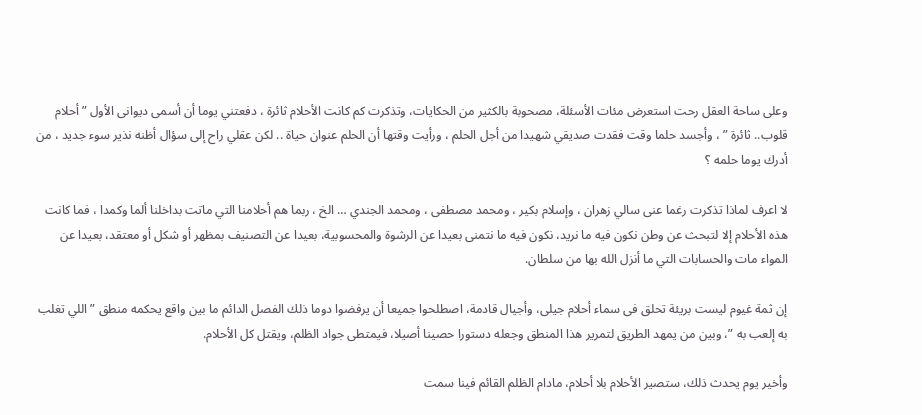وعلى ساحة العقل رحت استعرض مئات الأسئلة، مصحوبة بالكثير من الحكايات، وتذكرت كم كانت الأحلام ثائرة ، دفعتني يوما أن أسمى ديوانى الأول ” أحلام قلوب.. ثائرة ” ، وأجسد حلما وقت فقدت صديقي شهيدا من أجل الحلم ، ورأيت وقتها أن الحلم عنوان حياة .. لكن عقلي راح إلى سؤال أظنه نذير سوء جديد ، من أدرك يوما حلمه ؟

لا اعرف لماذا تذكرت رغما عنى سالي زهران ، وإسلام بكير ، ومحمد مصطفى ، ومحمد الجندي … الخ ، ربما هم أحلامنا التي ماتت بداخلنا ألما وكمدا ، فما كانت هذه الأحلام إلا لتبحث عن وطن نكون فيه ما نريد، نكون فيه ما نتمنى بعيدا عن الرشوة والمحسوبية، بعيدا عن التصنيف بمظهر أو شكل أو معتقد، بعيدا عن المواء مات والحسابات التي ما أنزل الله بها من سلطان.

إن ثمة غيوم ليست بريئة تحلق فى سماء أحلام جيلى، وأجيال قادمة، اصطلحوا جميعا أن يرفضوا دوما ذلك الفصل الدائم ما بين واقع يحكمه منطق ” اللي تغلب به إلعب به ”، وبين من يمهد الطريق لتمرير هذا المنطق وجعله دستورا حصينا أصيلا، فيمتطى جواد الظلم، ويقتل كل الأحلام.

وأخير يوم يحدث ذلك، ستصير الأحلام بلا أحلام، مادام الظلم القائم فينا سمت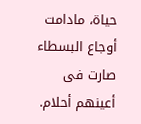حياة، مادامت أوجاع البسطاء صارت فى أعينهم أحلام.